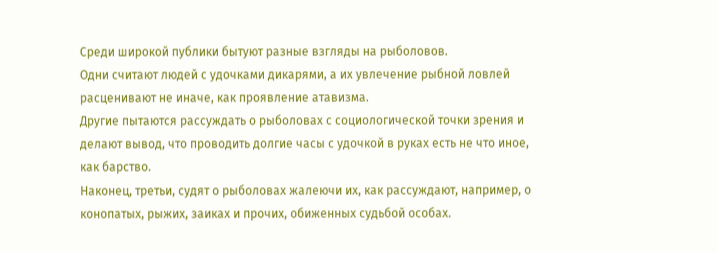Среди широкой публики бытуют разные взгляды на рыболовов.
Одни считают людей с удочками дикарями, а их увлечение рыбной ловлей расценивают не иначе, как проявление атавизма.
Другие пытаются рассуждать о рыболовах с социологической точки зрения и делают вывод, что проводить долгие часы с удочкой в руках есть не что иное, как барство.
Наконец, третьи, судят о рыболовах жалеючи их, как рассуждают, например, о конопатых, рыжих, заиках и прочих, обиженных судьбой особах.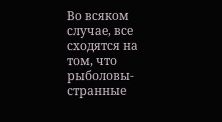Во всяком случае, все сходятся на том, что рыболовы- странные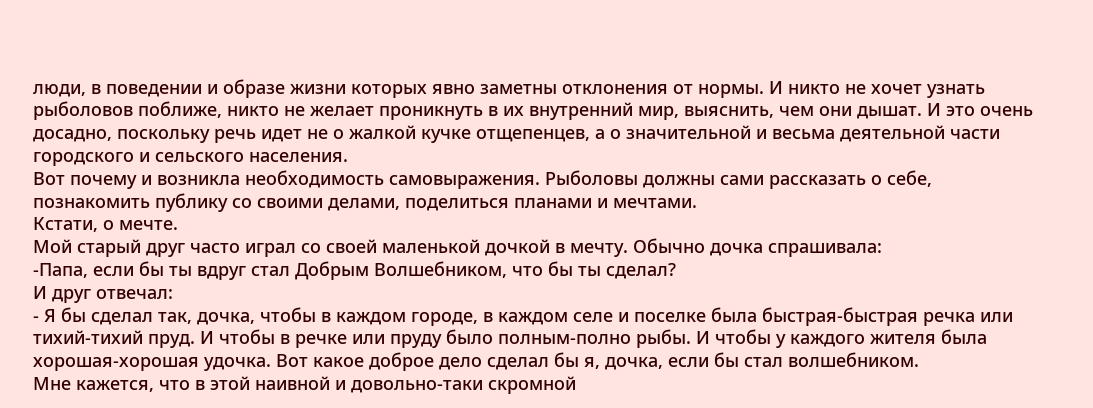люди, в поведении и образе жизни которых явно заметны отклонения от нормы. И никто не хочет узнать рыболовов поближе, никто не желает проникнуть в их внутренний мир, выяснить, чем они дышат. И это очень досадно, поскольку речь идет не о жалкой кучке отщепенцев, а о значительной и весьма деятельной части городского и сельского населения.
Вот почему и возникла необходимость самовыражения. Рыболовы должны сами рассказать о себе, познакомить публику со своими делами, поделиться планами и мечтами.
Кстати, о мечте.
Мой старый друг часто играл со своей маленькой дочкой в мечту. Обычно дочка спрашивала:
-Папа, если бы ты вдруг стал Добрым Волшебником, что бы ты сделал?
И друг отвечал:
- Я бы сделал так, дочка, чтобы в каждом городе, в каждом селе и поселке была быстрая-быстрая речка или тихий-тихий пруд. И чтобы в речке или пруду было полным-полно рыбы. И чтобы у каждого жителя была хорошая-хорошая удочка. Вот какое доброе дело сделал бы я, дочка, если бы стал волшебником.
Мне кажется, что в этой наивной и довольно-таки скромной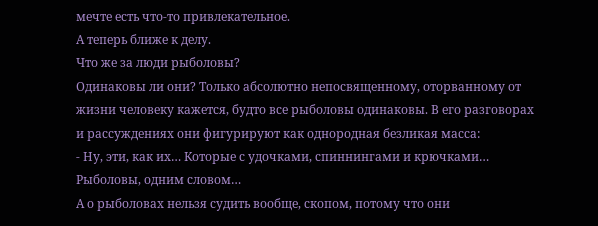мечте есть что-то привлекательное.
А теперь ближе к делу.
Что же за люди рыболовы?
Одинаковы ли они? Только абсолютно непосвященному, оторванному от жизни человеку кажется, будто все рыболовы одинаковы. В его разговорах и рассуждениях они фигурируют как однородная безликая масса:
- Ну, эти, как их… Которые с удочками, спиннингами и крючками… Рыболовы, одним словом…
А о рыболовах нельзя судить вообще, скопом, потому что они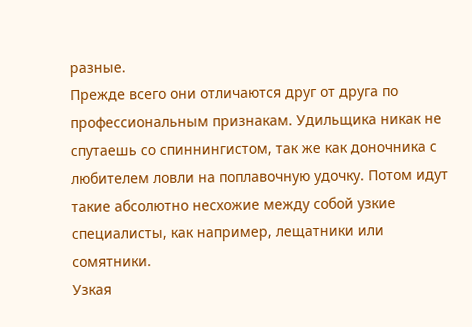разные.
Прежде всего они отличаются друг от друга по профессиональным признакам. Удильщика никак не спутаешь со спиннингистом, так же как доночника с любителем ловли на поплавочную удочку. Потом идут такие абсолютно несхожие между собой узкие специалисты, как например, лещатники или сомятники.
Узкая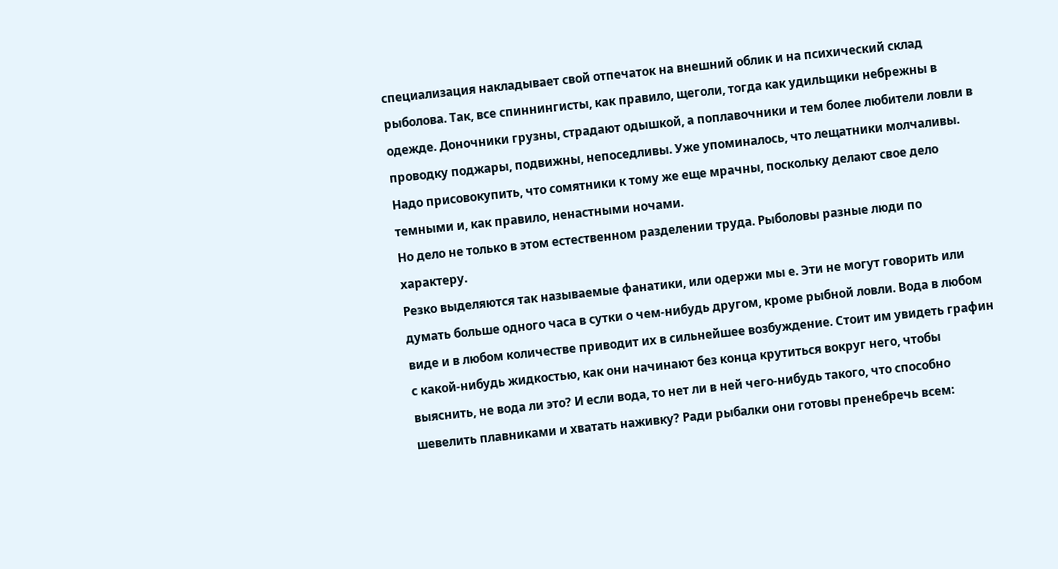специализация накладывает свой отпечаток на внешний облик и на психический склад рыболова. Так, все спиннингисты, как правило, щеголи, тогда как удильщики небрежны в одежде. Доночники грузны, страдают одышкой, а поплавочники и тем более любители ловли в проводку поджары, подвижны, непоседливы. Уже упоминалось, что лещатники молчаливы. Надо присовокупить, что сомятники к тому же еще мрачны, поскольку делают свое дело темными и, как правило, ненастными ночами.
Но дело не только в этом естественном разделении труда. Рыболовы разные люди по характеру.
Резко выделяются так называемые фанатики, или одержи мы е. Эти не могут говорить или думать больше одного часа в сутки о чем-нибудь другом, кроме рыбной ловли. Вода в любом виде и в любом количестве приводит их в сильнейшее возбуждение. Стоит им увидеть графин с какой-нибудь жидкостью, как они начинают без конца крутиться вокруг него, чтобы выяснить, не вода ли это? И если вода, то нет ли в ней чего-нибудь такого, что способно шевелить плавниками и хватать наживку? Ради рыбалки они готовы пренебречь всем: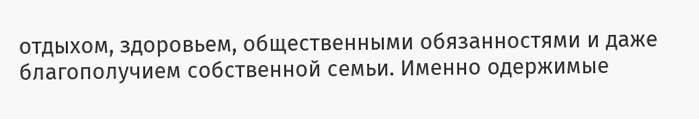отдыхом, здоровьем, общественными обязанностями и даже благополучием собственной семьи. Именно одержимые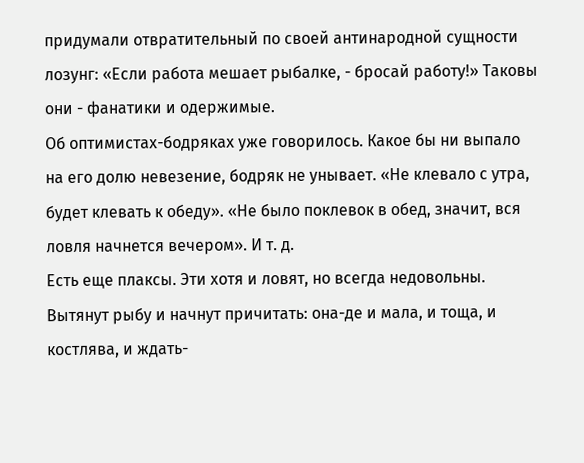придумали отвратительный по своей антинародной сущности лозунг: «Если работа мешает рыбалке, - бросай работу!» Таковы они - фанатики и одержимые.
Об оптимистах-бодряках уже говорилось. Какое бы ни выпало на его долю невезение, бодряк не унывает. «Не клевало с утра, будет клевать к обеду». «Не было поклевок в обед, значит, вся ловля начнется вечером». И т. д.
Есть еще плаксы. Эти хотя и ловят, но всегда недовольны. Вытянут рыбу и начнут причитать: она-де и мала, и тоща, и костлява, и ждать-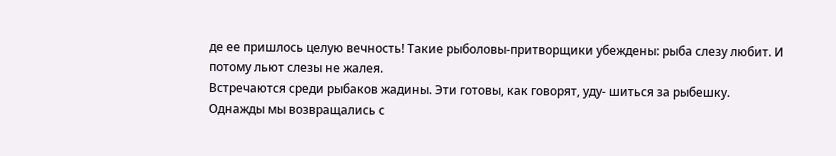де ее пришлось целую вечность! Такие рыболовы-притворщики убеждены: рыба слезу любит. И потому льют слезы не жалея.
Встречаются среди рыбаков жадины. Эти готовы, как говорят, уду- шиться за рыбешку.
Однажды мы возвращались с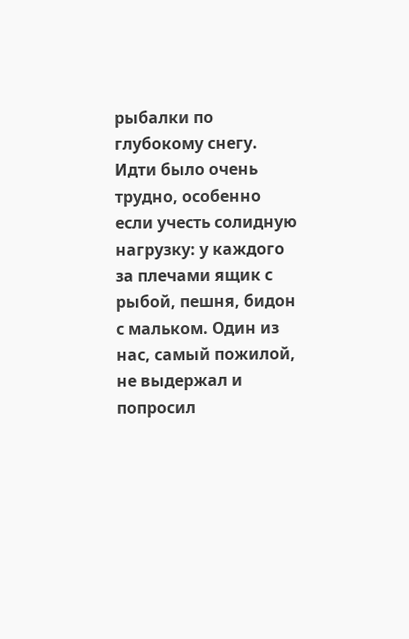рыбалки по глубокому снегу. Идти было очень трудно, особенно если учесть солидную нагрузку: у каждого за плечами ящик с рыбой, пешня, бидон с мальком. Один из нас, самый пожилой, не выдержал и попросил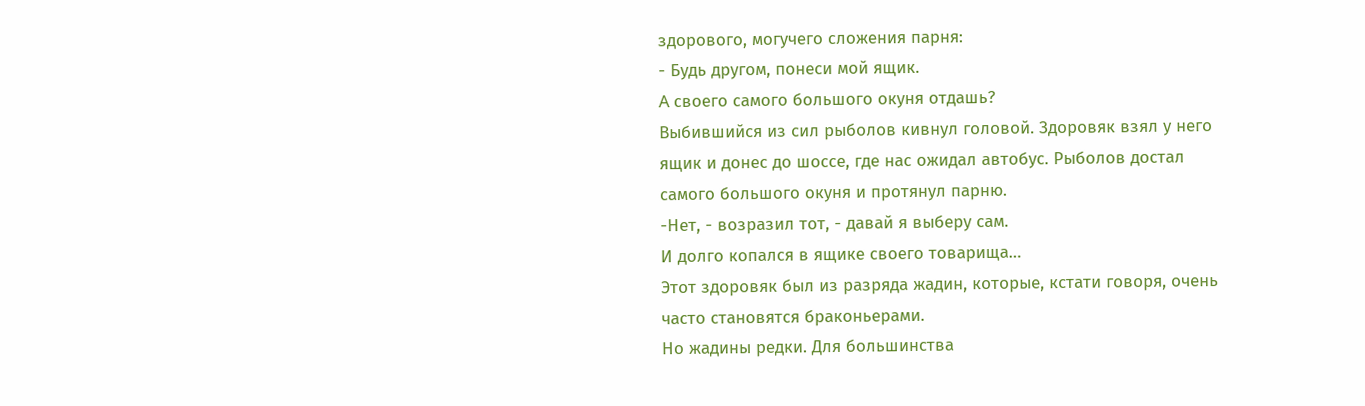здорового, могучего сложения парня:
- Будь другом, понеси мой ящик.
A своего самого большого окуня отдашь?
Выбившийся из сил рыболов кивнул головой. Здоровяк взял у него ящик и донес до шоссе, где нас ожидал автобус. Рыболов достал самого большого окуня и протянул парню.
-Нет, - возразил тот, - давай я выберу сам.
И долго копался в ящике своего товарища…
Этот здоровяк был из разряда жадин, которые, кстати говоря, очень часто становятся браконьерами.
Но жадины редки. Для большинства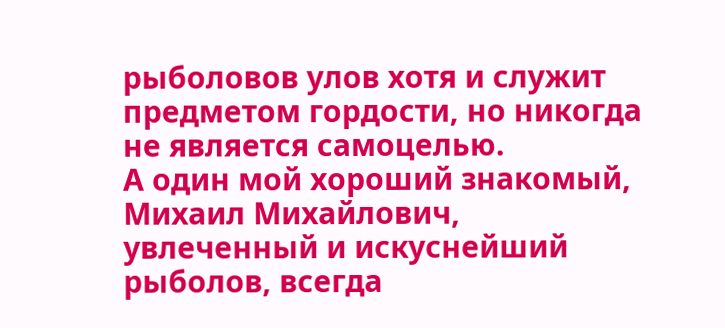рыболовов улов хотя и служит предметом гордости, но никогда не является самоцелью.
А один мой хороший знакомый, Михаил Михайлович, увлеченный и искуснейший рыболов, всегда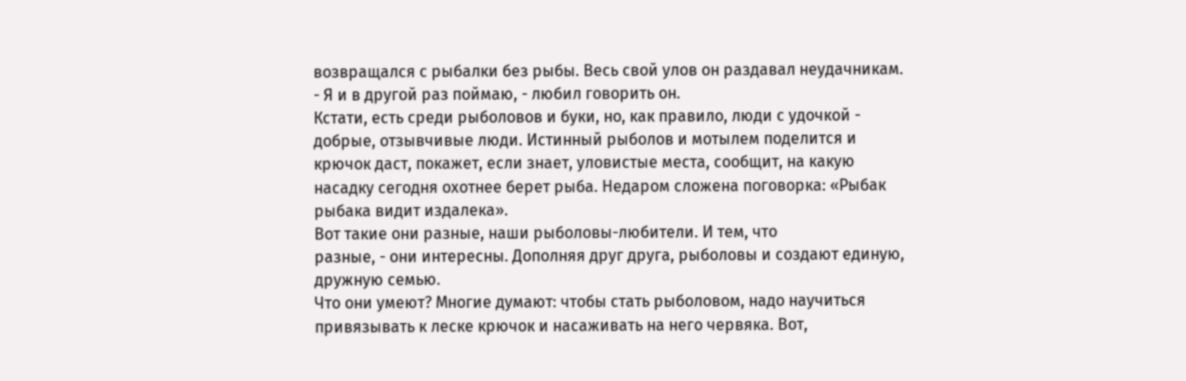возвращался с рыбалки без рыбы. Весь свой улов он раздавал неудачникам.
- Я и в другой раз поймаю, - любил говорить он.
Кстати, есть среди рыболовов и буки, но, как правило, люди с удочкой - добрые, отзывчивые люди. Истинный рыболов и мотылем поделится и крючок даст, покажет, если знает, уловистые места, сообщит, на какую насадку сегодня охотнее берет рыба. Недаром сложена поговорка: «Рыбак рыбака видит издалека».
Вот такие они разные, наши рыболовы-любители. И тем, что
разные, - они интересны. Дополняя друг друга, рыболовы и создают единую, дружную семью.
Что они умеют? Многие думают: чтобы стать рыболовом, надо научиться привязывать к леске крючок и насаживать на него червяка. Вот,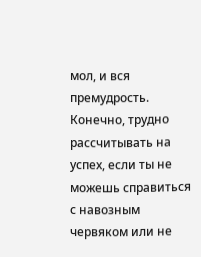мол, и вся премудрость.
Конечно, трудно рассчитывать на успех, если ты не можешь справиться с навозным червяком или не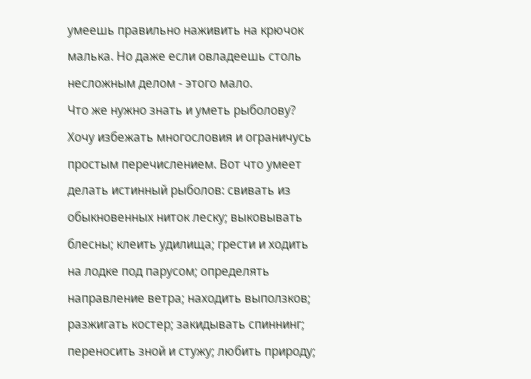умеешь правильно наживить на крючок малька. Но даже если овладеешь столь несложным делом - этого мало.
Что же нужно знать и уметь рыболову? Хочу избежать многословия и ограничусь простым перечислением. Вот что умеет делать истинный рыболов: свивать из обыкновенных ниток леску; выковывать блесны; клеить удилища; грести и ходить на лодке под парусом; определять направление ветра; находить выползков; разжигать костер; закидывать спиннинг; переносить зной и стужу; любить природу;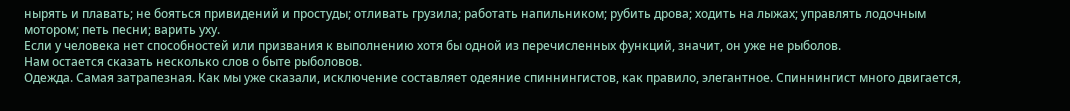нырять и плавать; не бояться привидений и простуды; отливать грузила; работать напильником; рубить дрова; ходить на лыжах; управлять лодочным мотором; петь песни; варить уху.
Если у человека нет способностей или призвания к выполнению хотя бы одной из перечисленных функций, значит, он уже не рыболов.
Нам остается сказать несколько слов о быте рыболовов.
Одежда. Самая затрапезная. Как мы уже сказали, исключение составляет одеяние спиннингистов, как правило, элегантное. Спиннингист много двигается,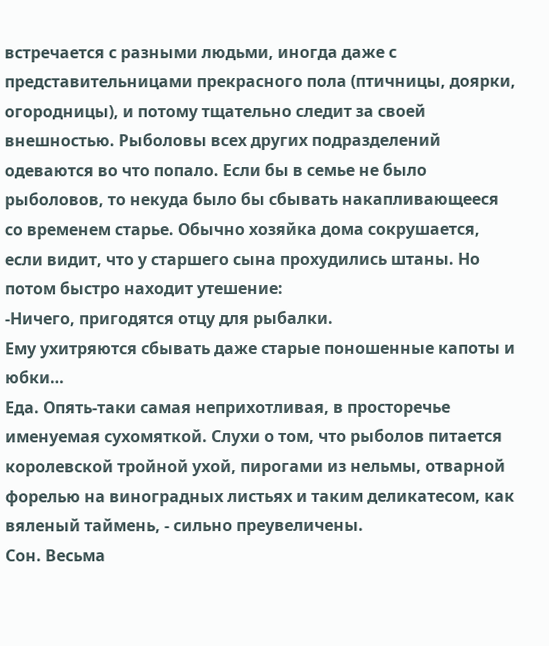встречается с разными людьми, иногда даже с представительницами прекрасного пола (птичницы, доярки, огородницы), и потому тщательно следит за своей внешностью. Рыболовы всех других подразделений одеваются во что попало. Если бы в семье не было рыболовов, то некуда было бы сбывать накапливающееся со временем старье. Обычно хозяйка дома сокрушается, если видит, что у старшего сына прохудились штаны. Но потом быстро находит утешение:
-Ничего, пригодятся отцу для рыбалки.
Ему ухитряются сбывать даже старые поношенные капоты и юбки…
Еда. Опять-таки самая неприхотливая, в просторечье именуемая сухомяткой. Слухи о том, что рыболов питается королевской тройной ухой, пирогами из нельмы, отварной форелью на виноградных листьях и таким деликатесом, как вяленый таймень, - сильно преувеличены.
Сон. Весьма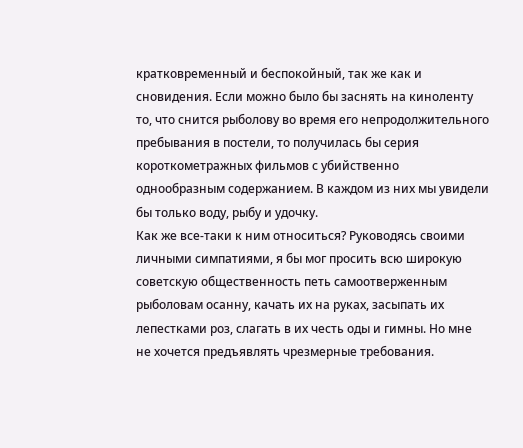кратковременный и беспокойный, так же как и сновидения. Если можно было бы заснять на киноленту то, что снится рыболову во время его непродолжительного пребывания в постели, то получилась бы серия короткометражных фильмов с убийственно однообразным содержанием. В каждом из них мы увидели бы только воду, рыбу и удочку.
Как же все-таки к ним относиться? Руководясь своими личными симпатиями, я бы мог просить всю широкую советскую общественность петь самоотверженным рыболовам осанну, качать их на руках, засыпать их лепестками роз, слагать в их честь оды и гимны. Но мне не хочется предъявлять чрезмерные требования.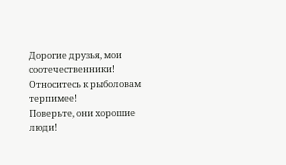Дорогие друзья, мои соотечественники! Относитесь к рыболовам терпимее!
Поверьте, они хорошие люди!